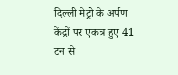दिल्ली मेट्रो के अर्पण केंद्रों पर एकत्र हुए 41 टन से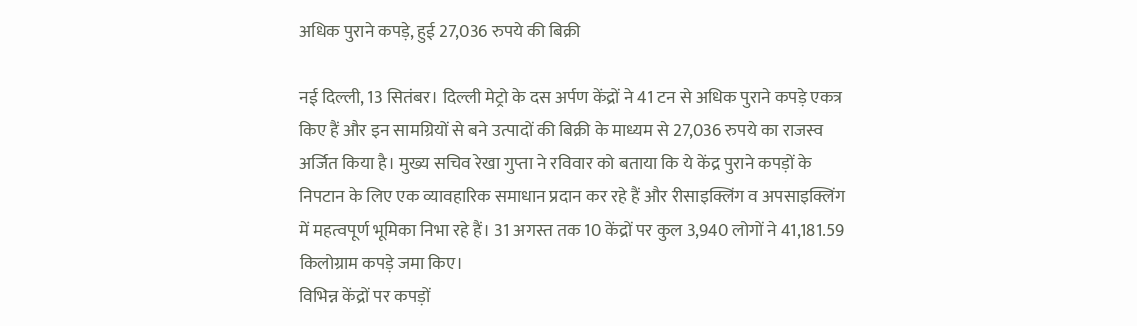अधिक पुराने कपड़े, हुई 27,036 रुपये की बिक्री

नई दिल्ली, 13 सितंबर। दिल्ली मेट्रो के दस अर्पण केंद्रों ने 41 टन से अधिक पुराने कपड़े एकत्र किए हैं और इन सामग्रियों से बने उत्पादों की बिक्री के माध्यम से 27,036 रुपये का राजस्व अर्जित किया है। मुख्य सचिव रेखा गुप्ता ने रविवार को बताया कि ये केंद्र पुराने कपड़ों के निपटान के लिए एक व्यावहारिक समाधान प्रदान कर रहे हैं और रीसाइक्लिंग व अपसाइक्लिंग में महत्वपूर्ण भूमिका निभा रहे हैं। 31 अगस्त तक 10 केंद्रों पर कुल 3,940 लोगों ने 41,181.59 किलोग्राम कपड़े जमा किए।
विभिन्न केंद्रों पर कपड़ों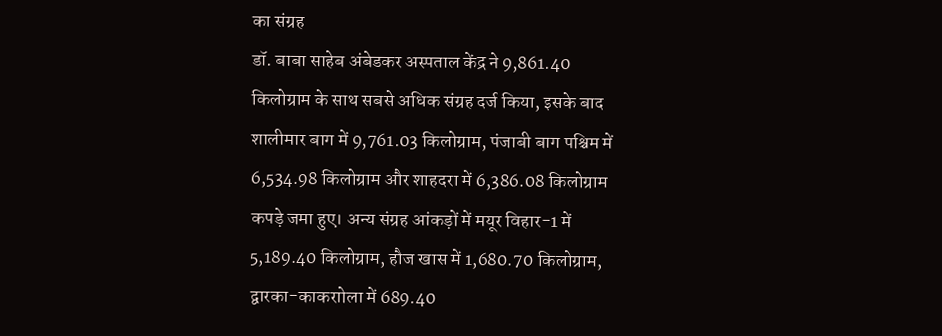का संग्रह
डॉ. बाबा साहेब अंबेडकर अस्पताल केंद्र ने 9,861.40 किलोग्राम के साथ सबसे अधिक संग्रह दर्ज किया, इसके बाद शालीमार बाग में 9,761.03 किलोग्राम, पंजाबी बाग पश्चिम में 6,534.98 किलोग्राम और शाहदरा में 6,386.08 किलोग्राम कपड़े जमा हुए। अन्य संग्रह आंकड़ों में मयूर विहार-1 में 5,189.40 किलोग्राम, हौज खास में 1,680.70 किलोग्राम, द्वारका-काकराोला में 689.40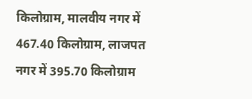किलोग्राम, मालवीय नगर में 467.40 किलोग्राम, लाजपत नगर में 395.70 किलोग्राम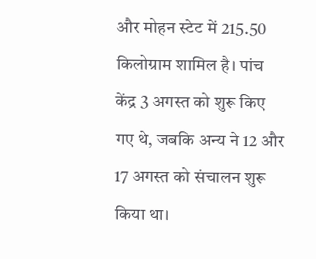और मोहन स्टेट में 215.50 किलोग्राम शामिल है। पांच केंद्र 3 अगस्त को शुरू किए गए थे, जबकि अन्य ने 12 और 17 अगस्त को संचालन शुरू किया था।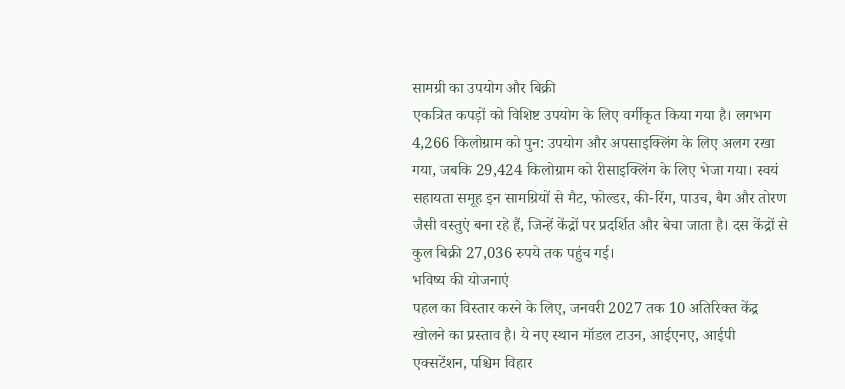सामग्री का उपयोग और बिक्री
एकत्रित कपड़ों को विशिष्ट उपयोग के लिए वर्गीकृत किया गया है। लगभग 4,266 किलोग्राम को पुन: उपयोग और अपसाइक्लिंग के लिए अलग रखा गया, जबकि 29,424 किलोग्राम को रीसाइक्लिंग के लिए भेजा गया। स्वयं सहायता समूह इन सामग्रियों से मैट, फोल्डर, की-रिंग, पाउच, बैग और तोरण जैसी वस्तुएं बना रहे हैं, जिन्हें केंद्रों पर प्रदर्शित और बेचा जाता है। दस केंद्रों से कुल बिक्री 27,036 रुपये तक पहुंच गई।
भविष्य की योजनाएं
पहल का विस्तार करने के लिए, जनवरी 2027 तक 10 अतिरिक्त केंद्र खोलने का प्रस्ताव है। ये नए स्थान मॉडल टाउन, आईएनए, आईपी एक्सटेंशन, पश्चिम विहार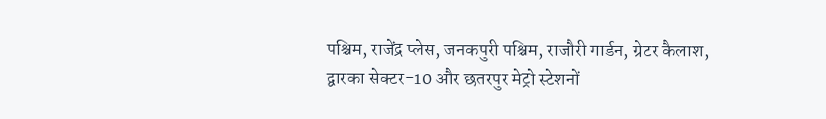पश्चिम, राजेंद्र प्लेस, जनकपुरी पश्चिम, राजौरी गार्डन, ग्रेटर कैलाश, द्वारका सेक्टर-10 और छतरपुर मेट्रो स्टेशनों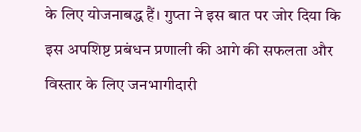के लिए योजनाबद्ध हैं। गुप्ता ने इस बात पर जोर दिया कि इस अपशिष्ट प्रबंधन प्रणाली की आगे की सफलता और विस्तार के लिए जनभागीदारी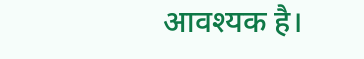आवश्यक है।